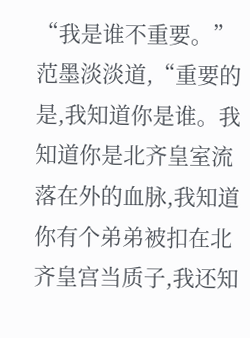“我是谁不重要。”
范墨淡淡道,“重要的是,我知道你是谁。我知道你是北齐皇室流落在外的血脉,我知道你有个弟弟被扣在北齐皇宫当质子,我还知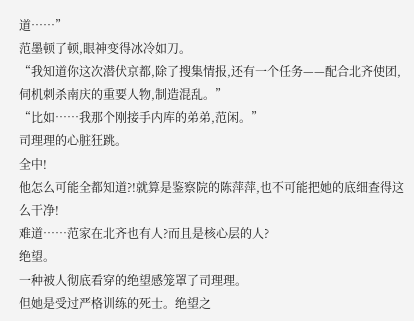道……”
范墨顿了顿,眼神变得冰冷如刀。
“我知道你这次潜伏京都,除了搜集情报,还有一个任务——配合北齐使团,伺机刺杀南庆的重要人物,制造混乱。”
“比如……我那个刚接手内库的弟弟,范闲。”
司理理的心脏狂跳。
全中!
他怎么可能全都知道?!就算是鉴察院的陈萍萍,也不可能把她的底细查得这么干净!
难道……范家在北齐也有人?而且是核心层的人?
绝望。
一种被人彻底看穿的绝望感笼罩了司理理。
但她是受过严格训练的死士。绝望之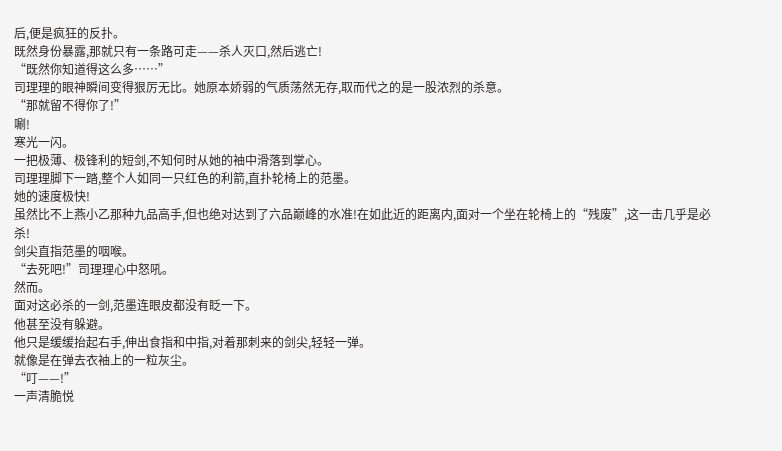后,便是疯狂的反扑。
既然身份暴露,那就只有一条路可走——杀人灭口,然后逃亡!
“既然你知道得这么多……”
司理理的眼神瞬间变得狠厉无比。她原本娇弱的气质荡然无存,取而代之的是一股浓烈的杀意。
“那就留不得你了!”
唰!
寒光一闪。
一把极薄、极锋利的短剑,不知何时从她的袖中滑落到掌心。
司理理脚下一踏,整个人如同一只红色的利箭,直扑轮椅上的范墨。
她的速度极快!
虽然比不上燕小乙那种九品高手,但也绝对达到了六品巅峰的水准!在如此近的距离内,面对一个坐在轮椅上的“残废”,这一击几乎是必杀!
剑尖直指范墨的咽喉。
“去死吧!”司理理心中怒吼。
然而。
面对这必杀的一剑,范墨连眼皮都没有眨一下。
他甚至没有躲避。
他只是缓缓抬起右手,伸出食指和中指,对着那刺来的剑尖,轻轻一弹。
就像是在弹去衣袖上的一粒灰尘。
“叮——!”
一声清脆悦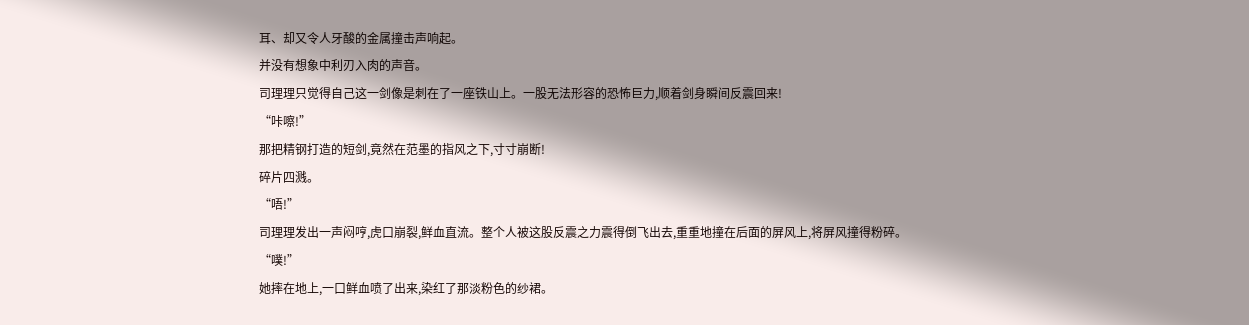耳、却又令人牙酸的金属撞击声响起。
并没有想象中利刃入肉的声音。
司理理只觉得自己这一剑像是刺在了一座铁山上。一股无法形容的恐怖巨力,顺着剑身瞬间反震回来!
“咔嚓!”
那把精钢打造的短剑,竟然在范墨的指风之下,寸寸崩断!
碎片四溅。
“唔!”
司理理发出一声闷哼,虎口崩裂,鲜血直流。整个人被这股反震之力震得倒飞出去,重重地撞在后面的屏风上,将屏风撞得粉碎。
“噗!”
她摔在地上,一口鲜血喷了出来,染红了那淡粉色的纱裙。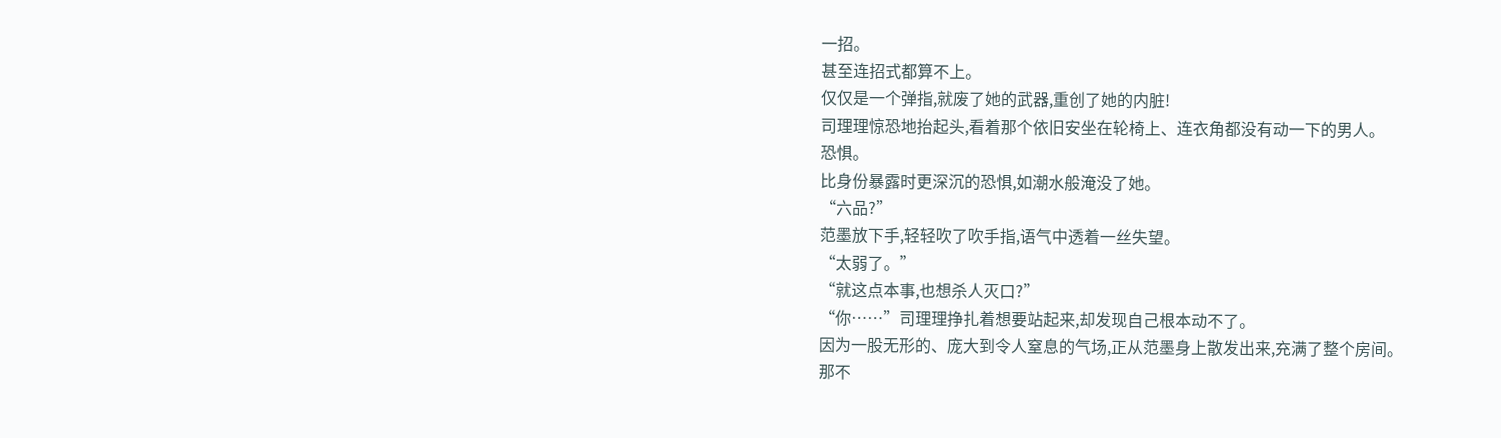一招。
甚至连招式都算不上。
仅仅是一个弹指,就废了她的武器,重创了她的内脏!
司理理惊恐地抬起头,看着那个依旧安坐在轮椅上、连衣角都没有动一下的男人。
恐惧。
比身份暴露时更深沉的恐惧,如潮水般淹没了她。
“六品?”
范墨放下手,轻轻吹了吹手指,语气中透着一丝失望。
“太弱了。”
“就这点本事,也想杀人灭口?”
“你……”司理理挣扎着想要站起来,却发现自己根本动不了。
因为一股无形的、庞大到令人窒息的气场,正从范墨身上散发出来,充满了整个房间。
那不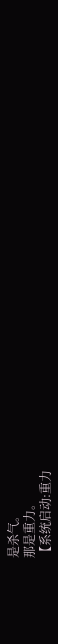是杀气。
那是重力。
【系统启动:重力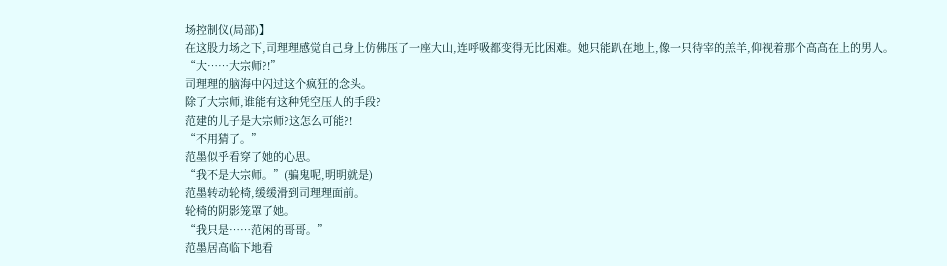场控制仪(局部)】
在这股力场之下,司理理感觉自己身上仿佛压了一座大山,连呼吸都变得无比困难。她只能趴在地上,像一只待宰的羔羊,仰视着那个高高在上的男人。
“大……大宗师?!”
司理理的脑海中闪过这个疯狂的念头。
除了大宗师,谁能有这种凭空压人的手段?
范建的儿子是大宗师?这怎么可能?!
“不用猜了。”
范墨似乎看穿了她的心思。
“我不是大宗师。”(骗鬼呢,明明就是)
范墨转动轮椅,缓缓滑到司理理面前。
轮椅的阴影笼罩了她。
“我只是……范闲的哥哥。”
范墨居高临下地看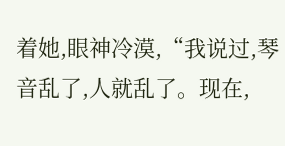着她,眼神冷漠,“我说过,琴音乱了,人就乱了。现在,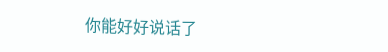你能好好说话了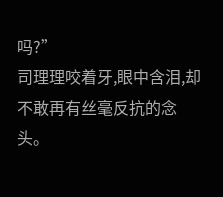吗?”
司理理咬着牙,眼中含泪,却不敢再有丝毫反抗的念头。